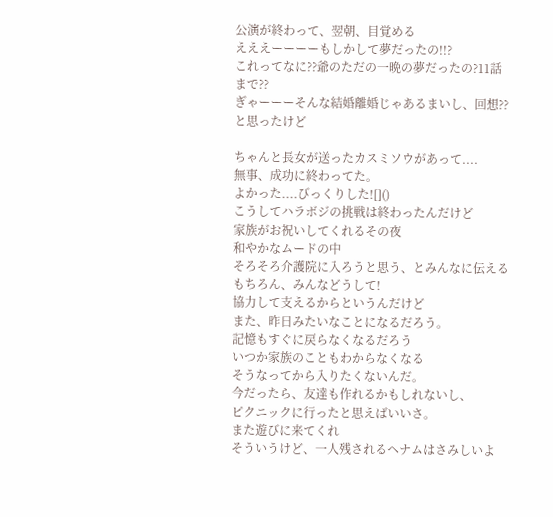公演が終わって、翌朝、目覚める
えええーーーーもしかして夢だったの!!?
これってなに??爺のただの一晩の夢だったの?11話まで??
ぎゃーーーそんな結婚離婚じゃあるまいし、回想??
と思ったけど

ちゃんと長女が送ったカスミソウがあって....
無事、成功に終わってた。
よかった....びっくりした![]()
こうしてハラボジの挑戦は終わったんだけど
家族がお祝いしてくれるその夜
和やかなムードの中
そろそろ介護院に入ろうと思う、とみんなに伝える
もちろん、みんなどうして!
協力して支えるからというんだけど
また、昨日みたいなことになるだろう。
記憶もすぐに戻らなくなるだろう
いつか家族のこともわからなくなる
そうなってから入りたくないんだ。
今だったら、友達も作れるかもしれないし、
ピクニックに行ったと思えばいいさ。
また遊びに来てくれ
そういうけど、一人残されるヘナムはさみしいよ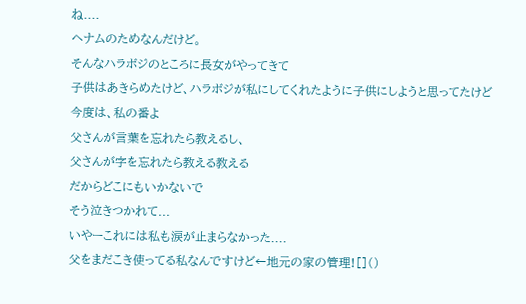ね....
ヘナムのためなんだけど。
そんなハラボジのところに長女がやってきて
子供はあきらめたけど、ハラボジが私にしてくれたように子供にしようと思ってたけど
今度は、私の番よ
父さんが言葉を忘れたら教えるし、
父さんが字を忘れたら教える教える
だからどこにもいかないで
そう泣きつかれて...
いやーこれには私も涙が止まらなかった....
父をまだこき使ってる私なんですけど←地元の家の管理![]()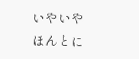いやいやほんとに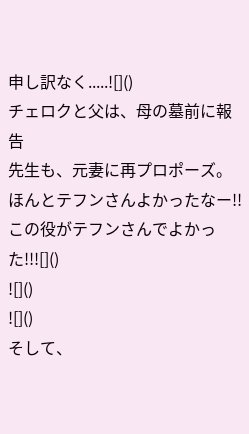申し訳なく.....![]()
チェロクと父は、母の墓前に報告
先生も、元妻に再プロポーズ。
ほんとテフンさんよかったなー!!この役がテフンさんでよかった!!![]()
![]()
![]()
そして、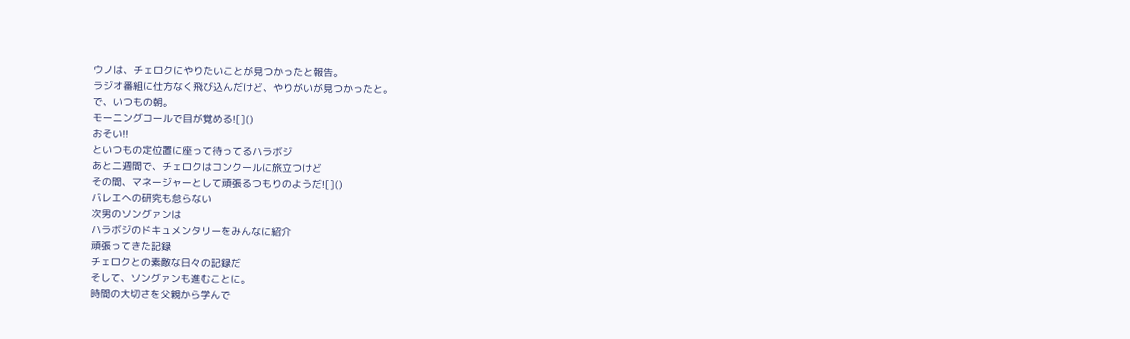ウノは、チェロクにやりたいことが見つかったと報告。
ラジオ番組に仕方なく飛び込んだけど、やりがいが見つかったと。
で、いつもの朝。
モーニングコールで目が覚める![]()
おそい!!
といつもの定位置に座って待ってるハラボジ
あと二週間で、チェロクはコンクールに旅立つけど
その間、マネージャーとして頑張るつもりのようだ![]()
バレエへの研究も怠らない
次男のソングァンは
ハラボジのドキュメンタリーをみんなに紹介
頑張ってきた記録
チェロクとの素敵な日々の記録だ
そして、ソングァンも進むことに。
時間の大切さを父親から学んで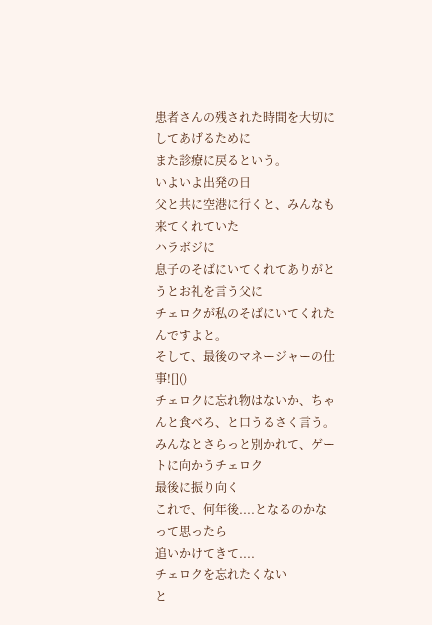患者さんの残された時間を大切にしてあげるために
また診療に戻るという。
いよいよ出発の日
父と共に空港に行くと、みんなも来てくれていた
ハラボジに
息子のそばにいてくれてありがとうとお礼を言う父に
チェロクが私のそばにいてくれたんですよと。
そして、最後のマネージャーの仕事![]()
チェロクに忘れ物はないか、ちゃんと食べろ、と口うるさく言う。
みんなとさらっと別かれて、ゲートに向かうチェロク
最後に振り向く
これで、何年後....となるのかなって思ったら
追いかけてきて....
チェロクを忘れたくない
と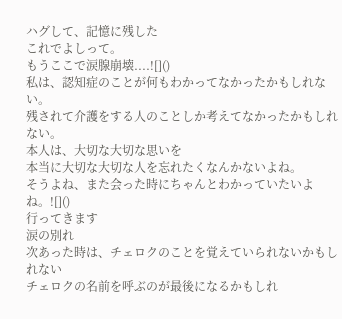ハグして、記憶に残した
これでよしって。
もうここで涙腺崩壊....![]()
私は、認知症のことが何もわかってなかったかもしれない。
残されて介護をする人のことしか考えてなかったかもしれない。
本人は、大切な大切な思いを
本当に大切な大切な人を忘れたくなんかないよね。
そうよね、また会った時にちゃんとわかっていたいよね。![]()
行ってきます
涙の別れ
次あった時は、チェロクのことを覚えていられないかもしれない
チェロクの名前を呼ぶのが最後になるかもしれ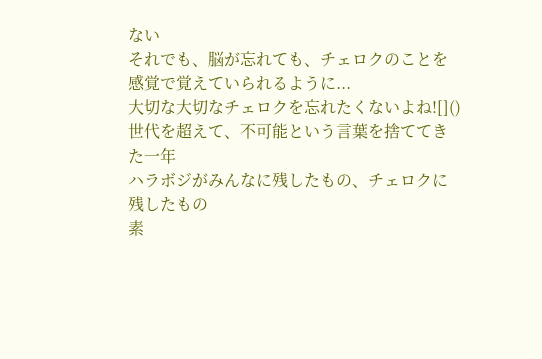ない
それでも、脳が忘れても、チェロクのことを感覚で覚えていられるように...
大切な大切なチェロクを忘れたくないよね![]()
世代を超えて、不可能という言葉を捨ててきた一年
ハラボジがみんなに残したもの、チェロクに残したもの
素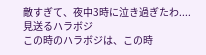敵すぎて、夜中3時に泣き過ぎたわ....
見送るハラボジ
この時のハラボジは、この時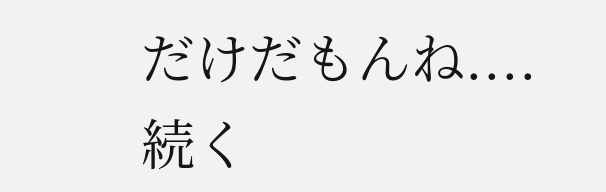だけだもんね....
続く